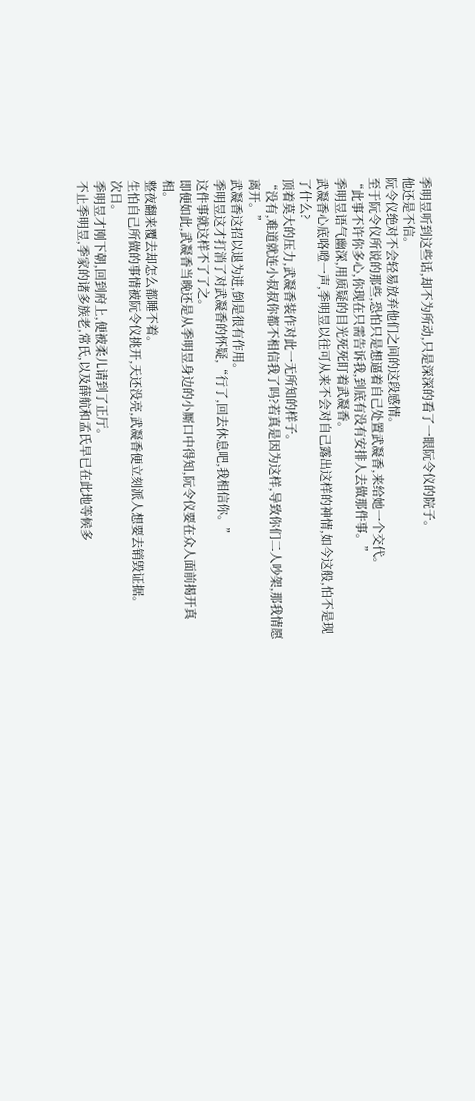季明昱听到这些话,却不为所动,只是深深的看了一眼阮令仪的院子。
他还是不信。
阮令仪绝对不会轻易放弃他们之间的这段感情。
至于阮令仪所说的那些,恐怕只是想逼着自己处置武凝香,来给她一个交代。
“此事不许你多心,你现在只需告诉我,到底有没有安排人去做那件事。”
季明昱语气幽深,用质疑的目光死死盯着武凝香。
武凝香心底咯噔一声,季明昱以往可从来不会对自己露出这样的神情,如今这般,怕不是现了什么?
顶着莫大的压力,武凝香装作对此一无所知的样子。
“没有,难道就连小叔叔你都不相信我了吗?若真是因为这样,导致你们二人吵架,那我情愿离开。”
武凝香这招以退为进,倒是很有作用。
季明昱这才打消了对武凝香的怀疑,“行了,回去休息吧,我相信你。”
这件事就这样不了了之。
即便如此,武凝香当晚还是从季明昱身边的小厮口中得知,阮令仪要在众人面前揭开真相。
整夜翻来覆去却怎么都睡不着。
生怕自己所做的事情被阮令仪挑开,天还没亮,武凝香便立刻派人想要去销毁证据。
次日。
季明昱才刚下朝,回到府上,便被柔儿请到了正厅。
不止季明昱,季家的诸多族老,常氏,以及薛航和孟氏早已在此地等候多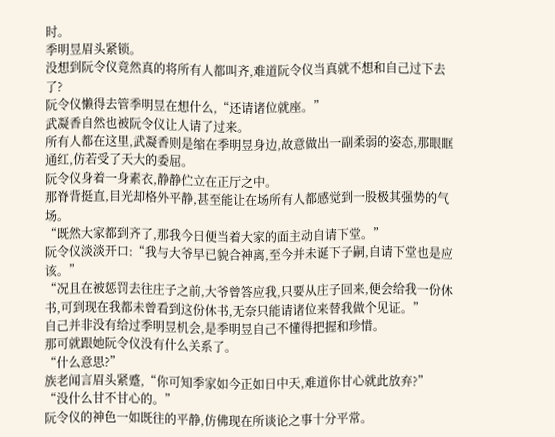时。
季明昱眉头紧锁。
没想到阮令仪竟然真的将所有人都叫齐,难道阮令仪当真就不想和自己过下去了?
阮令仪懒得去管季明昱在想什么,“还请诸位就座。”
武凝香自然也被阮令仪让人请了过来。
所有人都在这里,武凝香则是缩在季明昱身边,故意做出一副柔弱的姿态,那眼眶通红,仿若受了天大的委屈。
阮令仪身着一身素衣,静静伫立在正厅之中。
那脊背挺直,目光却格外平静,甚至能让在场所有人都感觉到一股极其强势的气场。
“既然大家都到齐了,那我今日便当着大家的面主动自请下堂。”
阮令仪淡淡开口:“我与大爷早已貌合神离,至今并未诞下子嗣,自请下堂也是应该。”
“况且在被惩罚去往庄子之前,大爷曾答应我,只要从庄子回来,便会给我一份休书,可到现在我都未曾看到这份休书,无奈只能请诸位来替我做个见证。”
自己并非没有给过季明昱机会,是季明昱自己不懂得把握和珍惜。
那可就跟她阮令仪没有什么关系了。
“什么意思?”
族老闻言眉头紧蹙,“你可知季家如今正如日中天,难道你甘心就此放弃?”
“没什么甘不甘心的。”
阮令仪的神色一如既往的平静,仿佛现在所谈论之事十分平常。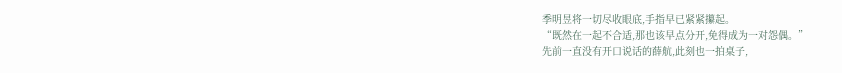季明昱将一切尽收眼底,手指早已紧紧攥起。
“既然在一起不合适,那也该早点分开,免得成为一对怨偶。”
先前一直没有开口说话的薛航,此刻也一拍桌子,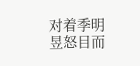对着季明昱怒目而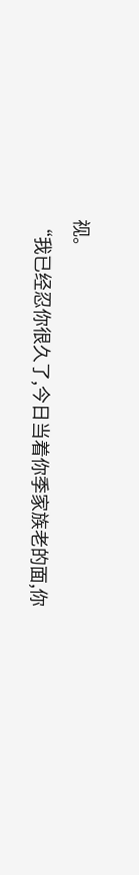视。
“我已经忍你很久了,今日当着你季家族老的面,你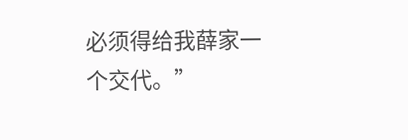必须得给我薛家一个交代。”